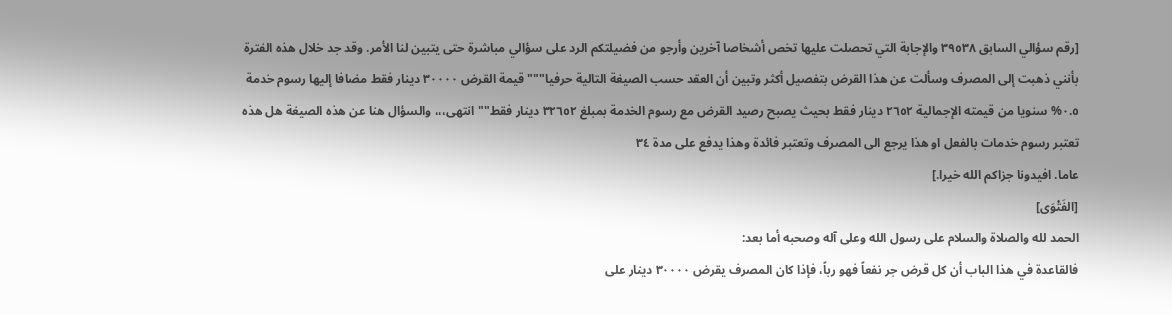[رقم سؤالي السابق ٣٩٥٣٨ والإجابة التي تحصلت عليها تخص أشخاصا آخرين وأرجو من فضيلتكم الرد على سؤالي مباشرة حتى يتبين لنا الأمر. وقد جد خلال هذه الفترة بأنني ذهبت إلى المصرف وسألت عن هذا القرض بتفصيل أكثر وتبين أن العقد حسب الصيغة التالية حرفيا""" قيمة القرض ٣٠٠٠٠ دينار فقط مضافا إليها رسوم خدمة ٠.٥% سنويا من قيمته الإجمالية ٢٦٥٢ دينار فقط بحيث يصبح رصيد القرض مع رسوم الخدمة بمبلغ ٣٢٦٥٢ دينار فقط"" انتهى،،، والسؤال هنا عن هذه الصيغة هل هذه تعتبر رسوم خدمات بالفعل او هذا يرجع الى المصرف وتعتبر فائدة وهذا يدفع على مدة ٣٤
عاما. افيدونا جزاكم الله خيرا.]
[الفَتْوَى]
الحمد لله والصلاة والسلام على رسول الله وعلى آله وصحبه أما بعد:
فالقاعدة في هذا الباب أن كل قرض جر نفعاً فهو رباً، فإذا كان المصرف يقرض ٣٠٠٠٠ دينار على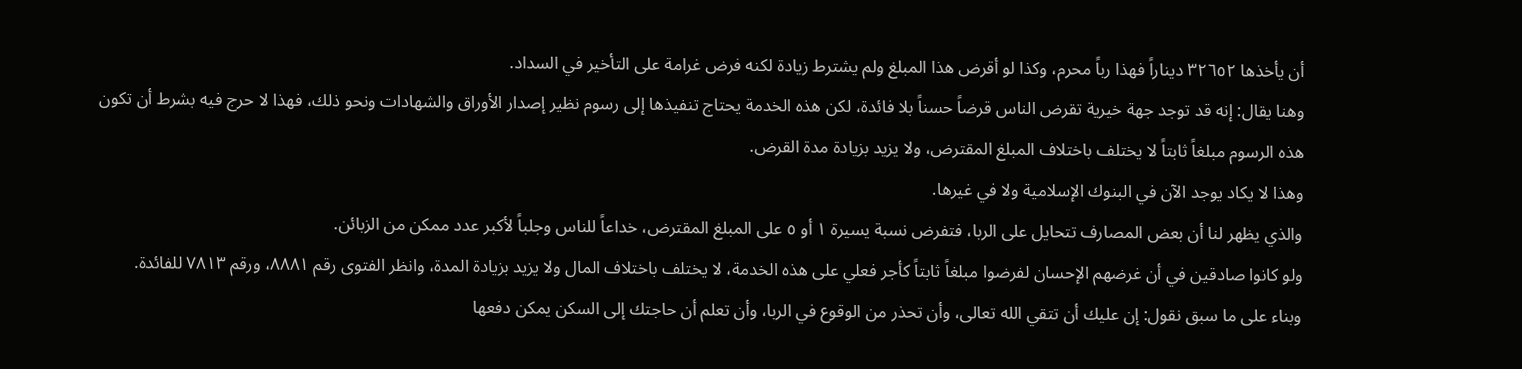أن يأخذها ٣٢٦٥٢ ديناراً فهذا رباً محرم، وكذا لو أقرض هذا المبلغ ولم يشترط زيادة لكنه فرض غرامة على التأخير في السداد.
وهنا يقال: إنه قد توجد جهة خيرية تقرض الناس قرضاً حسناً بلا فائدة، لكن هذه الخدمة يحتاج تنفيذها إلى رسوم نظير إصدار الأوراق والشهادات ونحو ذلك، فهذا لا حرج فيه بشرط أن تكون هذه الرسوم مبلغاً ثابتاً لا يختلف باختلاف المبلغ المقترض، ولا يزيد بزيادة مدة القرض.
وهذا لا يكاد يوجد الآن في البنوك الإسلامية ولا في غيرها.
والذي يظهر لنا أن بعض المصارف تتحايل على الربا، فتفرض نسبة يسيرة ١ أو ٥ على المبلغ المقترض، خداعاً للناس وجلباً لأكبر عدد ممكن من الزبائن.
ولو كانوا صادقين في أن غرضهم الإحسان لفرضوا مبلغاً ثابتاً كأجر فعلي على هذه الخدمة، لا يختلف باختلاف المال ولا يزيد بزيادة المدة، وانظر الفتوى رقم ٨٨٨١، ورقم ٧٨١٣ للفائدة.
وبناء على ما سبق نقول: إن عليك أن تتقي الله تعالى، وأن تحذر من الوقوع في الربا، وأن تعلم أن حاجتك إلى السكن يمكن دفعها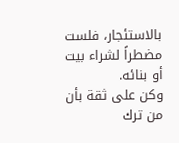بالاستئجار، فلست مضطراً لشراء بيت أو بنائه.
وكن على ثقة بأن من ترك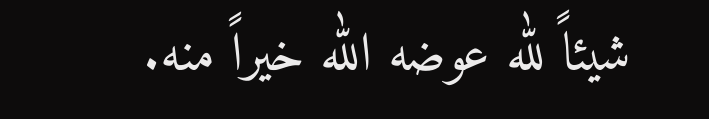شيئاً لله عوضه الله خيراً منه.